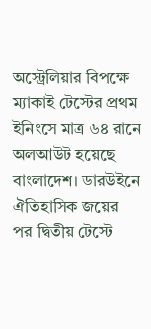অস্ট্রেলিয়ার বিপক্ষে ম্যাকাই টেস্টের প্রথম ইনিংসে মাত্র ৬৪ রানে অলআউট হয়েছে বাংলাদেশ। ডারউইনে ঐতিহাসিক জয়ের পর দ্বিতীয় টেস্টে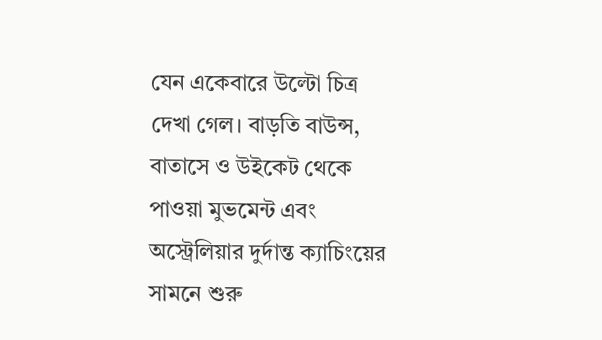যেন একেবারে উল্টো চিত্র দেখা গেল। বাড়তি বাউন্স, বাতাসে ও উইকেট থেকে পাওয়া মুভমেন্ট এবং অস্ট্রেলিয়ার দুর্দান্ত ক্যাচিংয়ের সামনে শুরু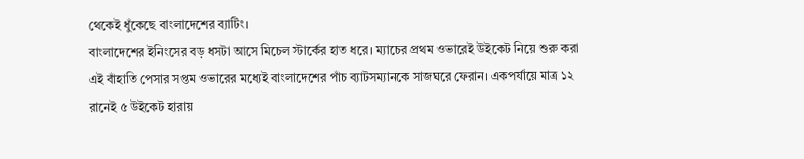থেকেই ধুঁকেছে বাংলাদেশের ব্যাটিং।
বাংলাদেশের ইনিংসের বড় ধসটা আসে মিচেল স্টার্কের হাত ধরে। ম্যাচের প্রথম ওভারেই উইকেট নিয়ে শুরু করা এই বাঁহাতি পেসার সপ্তম ওভারের মধ্যেই বাংলাদেশের পাঁচ ব্যাটসম্যানকে সাজঘরে ফেরান। একপর্যায়ে মাত্র ১২ রানেই ৫ উইকেট হারায়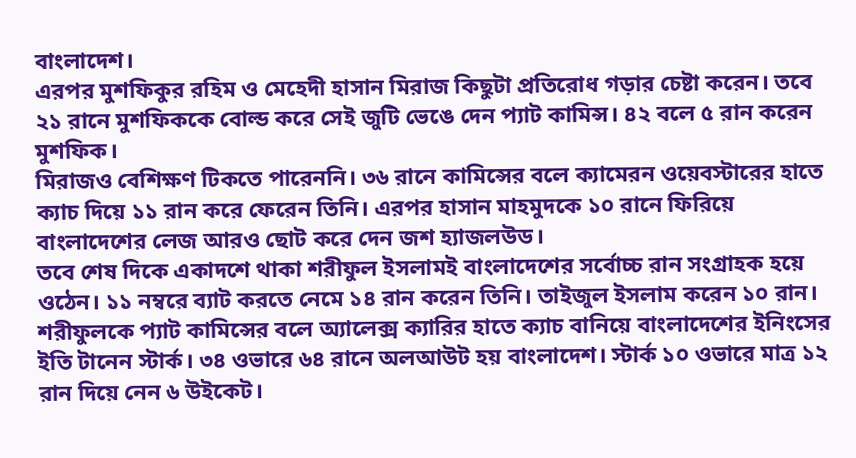বাংলাদেশ।
এরপর মুশফিকুর রহিম ও মেহেদী হাসান মিরাজ কিছুটা প্রতিরোধ গড়ার চেষ্টা করেন। তবে ২১ রানে মুশফিককে বোল্ড করে সেই জুটি ভেঙে দেন প্যাট কামিন্স। ৪২ বলে ৫ রান করেন মুশফিক।
মিরাজও বেশিক্ষণ টিকতে পারেননি। ৩৬ রানে কামিন্সের বলে ক্যামেরন ওয়েবস্টারের হাতে ক্যাচ দিয়ে ১১ রান করে ফেরেন তিনি। এরপর হাসান মাহমুদকে ১০ রানে ফিরিয়ে বাংলাদেশের লেজ আরও ছোট করে দেন জশ হ্যাজলউড।
তবে শেষ দিকে একাদশে থাকা শরীফুল ইসলামই বাংলাদেশের সর্বোচ্চ রান সংগ্রাহক হয়ে ওঠেন। ১১ নম্বরে ব্যাট করতে নেমে ১৪ রান করেন তিনি। তাইজুল ইসলাম করেন ১০ রান।
শরীফুলকে প্যাট কামিন্সের বলে অ্যালেক্স ক্যারির হাতে ক্যাচ বানিয়ে বাংলাদেশের ইনিংসের ইতি টানেন স্টার্ক। ৩৪ ওভারে ৬৪ রানে অলআউট হয় বাংলাদেশ। স্টার্ক ১০ ওভারে মাত্র ১২ রান দিয়ে নেন ৬ উইকেট।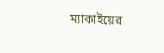ম্যাকাইয়ের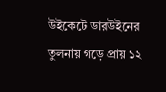উইকেটে ডারউইনের তুলনায় গড়ে প্রায় ১২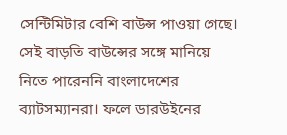সেন্টিমিটার বেশি বাউন্স পাওয়া গেছে। সেই বাড়তি বাউন্সের সঙ্গে মানিয়ে নিতে পারেননি বাংলাদেশের ব্যাটসম্যানরা। ফলে ডারউইনের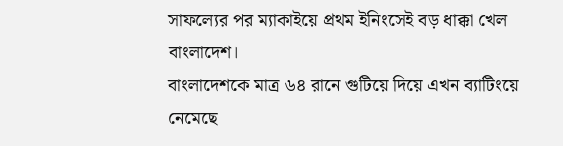সাফল্যের পর ম্যাকাইয়ে প্রথম ইনিংসেই বড় ধাক্কা খেল বাংলাদেশ।
বাংলাদেশকে মাত্র ৬৪ রানে গুটিয়ে দিয়ে এখন ব্যাটিংয়ে নেমেছে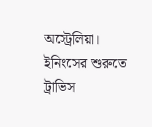অস্ট্রেলিয়া। ইনিংসের শুরুতে ট্রাভিস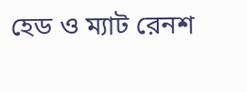হেড ও ম্যাট রেনশ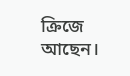ক্রিজে আছেন।